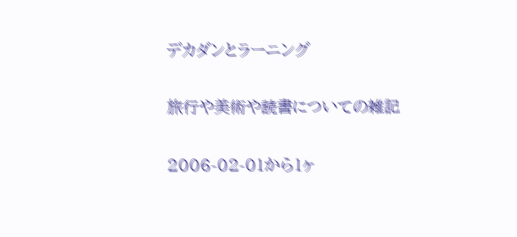デカダンとラーニング

旅行や美術や読書についての雑記

2006-02-01から1ヶ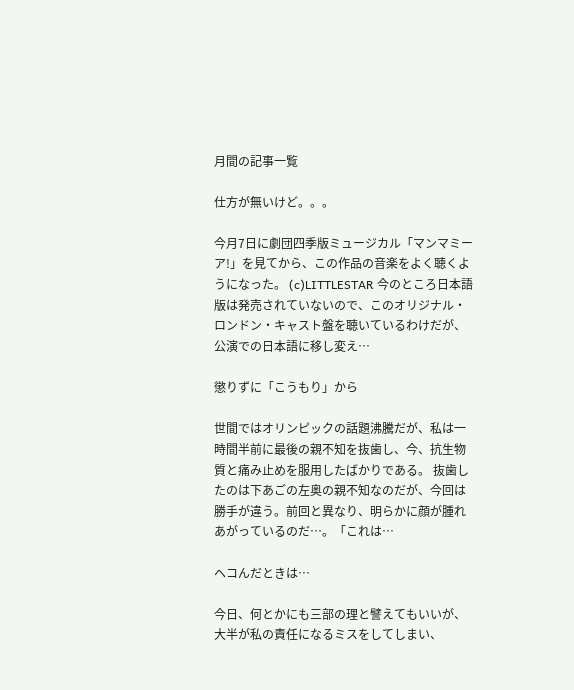月間の記事一覧

仕方が無いけど。。。

今月7日に劇団四季版ミュージカル「マンマミーア!」を見てから、この作品の音楽をよく聴くようになった。 (c)LITTLESTAR 今のところ日本語版は発売されていないので、このオリジナル・ロンドン・キャスト盤を聴いているわけだが、公演での日本語に移し変え…

懲りずに「こうもり」から

世間ではオリンピックの話題沸騰だが、私は一時間半前に最後の親不知を抜歯し、今、抗生物質と痛み止めを服用したばかりである。 抜歯したのは下あごの左奥の親不知なのだが、今回は勝手が違う。前回と異なり、明らかに顔が腫れあがっているのだ…。「これは…

ヘコんだときは…

今日、何とかにも三部の理と譬えてもいいが、大半が私の責任になるミスをしてしまい、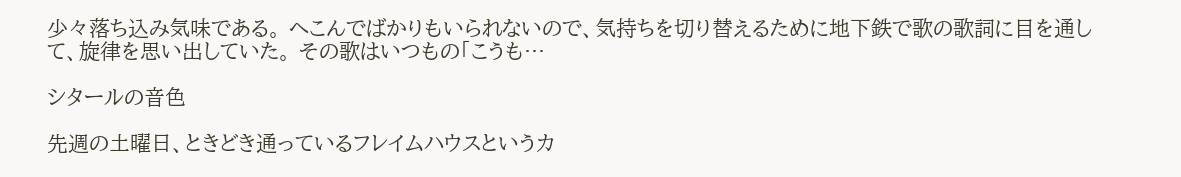少々落ち込み気味である。 へこんでばかりもいられないので、気持ちを切り替えるために地下鉄で歌の歌詞に目を通して、旋律を思い出していた。 その歌はいつもの「こうも…

シタールの音色

先週の土曜日、ときどき通っているフレイムハウスというカ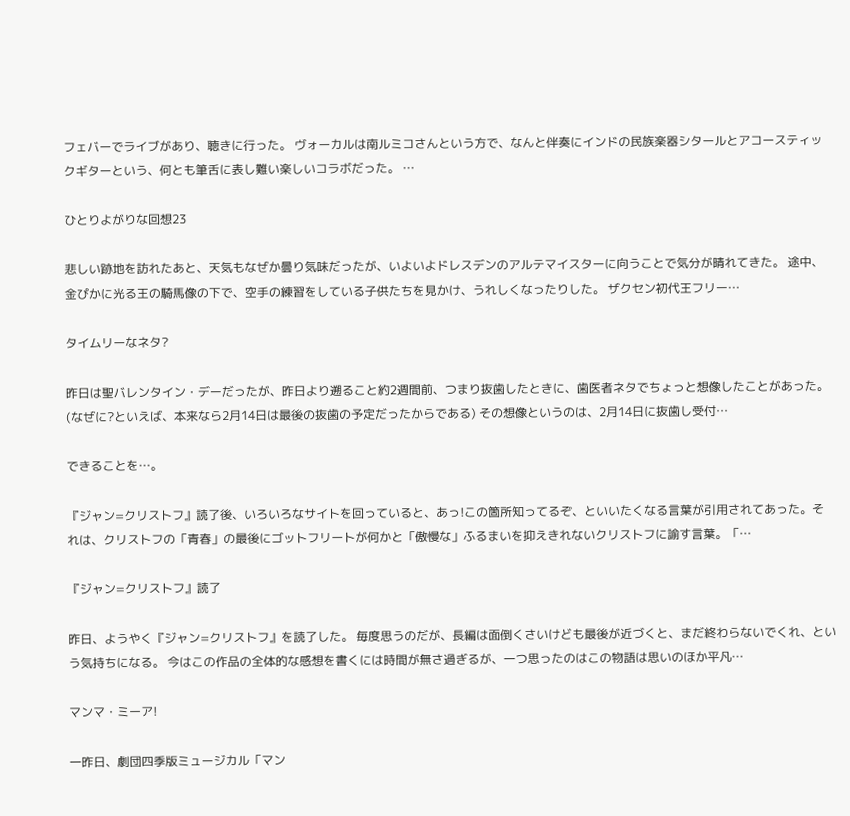フェバーでライブがあり、聴きに行った。 ヴォーカルは南ルミコさんという方で、なんと伴奏にインドの民族楽器シタールとアコースティックギターという、何とも筆舌に表し難い楽しいコラボだった。 …

ひとりよがりな回想23

悲しい跡地を訪れたあと、天気もなぜか曇り気味だったが、いよいよドレスデンのアルテマイスターに向うことで気分が晴れてきた。 途中、金ぴかに光る王の騎馬像の下で、空手の練習をしている子供たちを見かけ、うれしくなったりした。 ザクセン初代王フリー…

タイムリーなネタ?

昨日は聖バレンタイン・デーだったが、昨日より遡ること約2週間前、つまり抜歯したときに、歯医者ネタでちょっと想像したことがあった。(なぜに?といえば、本来なら2月14日は最後の抜歯の予定だったからである) その想像というのは、2月14日に抜歯し受付…

できることを…。

『ジャン=クリストフ』読了後、いろいろなサイトを回っていると、あっ!この箇所知ってるぞ、といいたくなる言葉が引用されてあった。それは、クリストフの「青春」の最後にゴットフリートが何かと「傲慢な」ふるまいを抑えきれないクリストフに諭す言葉。「…

『ジャン=クリストフ』読了

昨日、ようやく『ジャン=クリストフ』を読了した。 毎度思うのだが、長編は面倒くさいけども最後が近づくと、まだ終わらないでくれ、という気持ちになる。 今はこの作品の全体的な感想を書くには時間が無さ過ぎるが、一つ思ったのはこの物語は思いのほか平凡…

マンマ・ミーア!

一昨日、劇団四季版ミュージカル「マン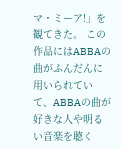マ・ミーア!」を観てきた。 この作品にはABBAの曲がふんだんに用いられていて、ABBAの曲が好きな人や明るい音楽を聴く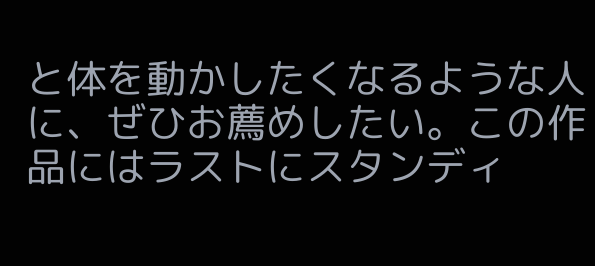と体を動かしたくなるような人に、ぜひお薦めしたい。この作品にはラストにスタンディ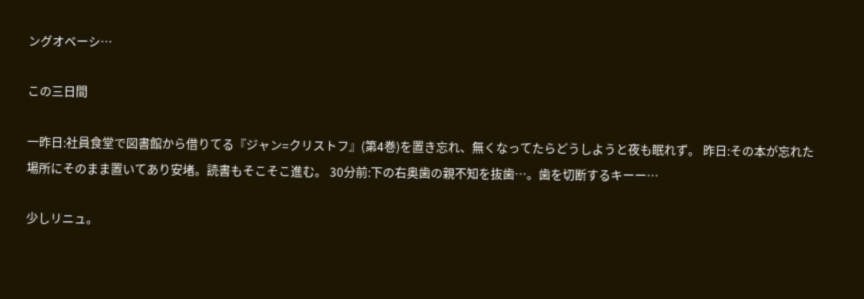ングオベーシ…

この三日間

一昨日:社員食堂で図書館から借りてる『ジャン=クリストフ』(第4巻)を置き忘れ、無くなってたらどうしようと夜も眠れず。 昨日:その本が忘れた場所にそのまま置いてあり安堵。読書もそこそこ進む。 30分前:下の右奥歯の親不知を抜歯…。歯を切断するキーー…

少しリニュ。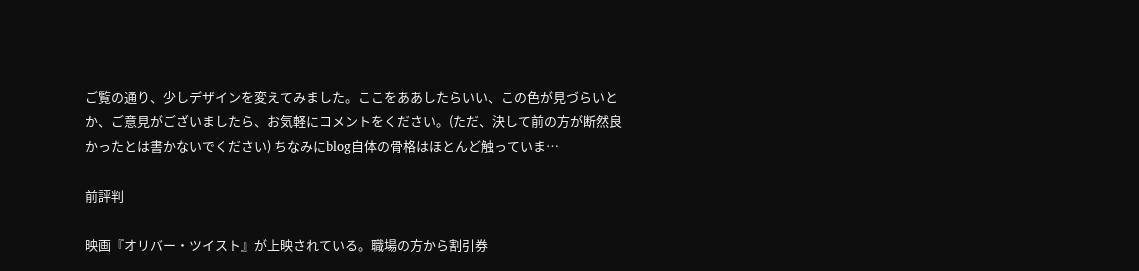ご覧の通り、少しデザインを変えてみました。ここをああしたらいい、この色が見づらいとか、ご意見がございましたら、お気軽にコメントをください。(ただ、決して前の方が断然良かったとは書かないでください) ちなみにblog自体の骨格はほとんど触っていま…

前評判

映画『オリバー・ツイスト』が上映されている。職場の方から割引券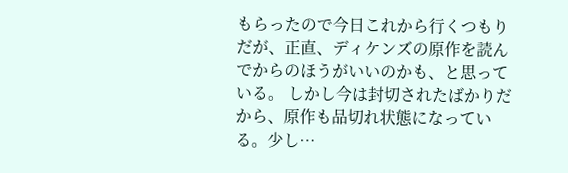もらったので今日これから行くつもりだが、正直、ディケンズの原作を読んでからのほうがいいのかも、と思っている。 しかし今は封切されたばかりだから、原作も品切れ状態になっている。少し…